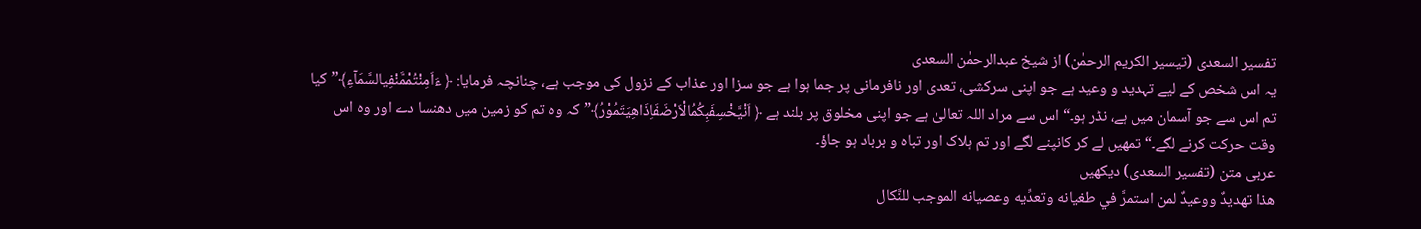تفسیر السعدی (تیسیر الکریم الرحمٰن) از شیخ عبدالرحمٰن السعدی
یہ اس شخص کے لیے تہدید و وعید ہے جو اپنی سرکشی، تعدی اور نافرمانی پر جما ہوا ہے جو سزا اور عذاب کے نزول کی موجب ہے، چنانچہ فرمایا: ﴿ ءَاَمِنْتُمْمَّنْفِیالسَّمَآءِ﴾”کیا تم اس سے جو آسمان میں ہے، نڈر ہو۔“ اس سے مراد اللہ تعالیٰ ہے جو اپنی مخلوق پر بلند ہے ﴿ اَنْیَّخْسِفَبِكُمُالْاَرْضَفَاِذَاهِیَتَمُوْرُ﴾”کہ وہ تم کو زمین میں دھنسا دے اور وہ اس وقت حرکت کرنے لگے۔“ تمھیں لے کر کانپنے لگے اور تم ہلاک اور تباہ و برباد ہو جاؤ۔
عربی متن (تفسیر السعدی) دیکھیں
هذا تهديدٌ ووعيدٌ لمن استمرَّ في طغيانه وتعدِّيه وعصيانه الموجب للنَّكال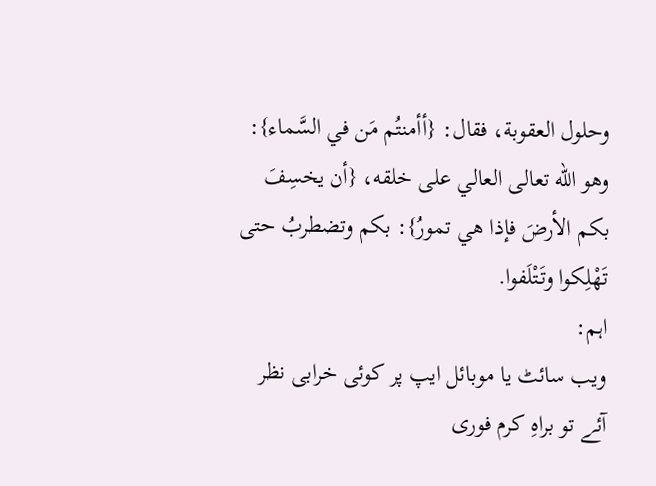وحلول العقوبة، فقال: {أأمنتُم مَن في السَّماء}: وهو الله تعالى العالي على خلقه، {أن يخسِفَ بكم الأرضَ فإذا هي تمورُ}: بكم وتضطربُ حتى تَهْلِكوا وتَتْلَفوا.
اہم:
ویب سائٹ یا موبائل ایپ پر کوئی خرابی نظر آئے تو براہِ کرم فوری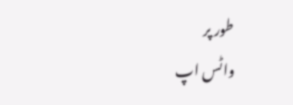طور پر
واٹس اپ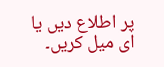پر اطلاع دیں یا
ای میل کریں۔